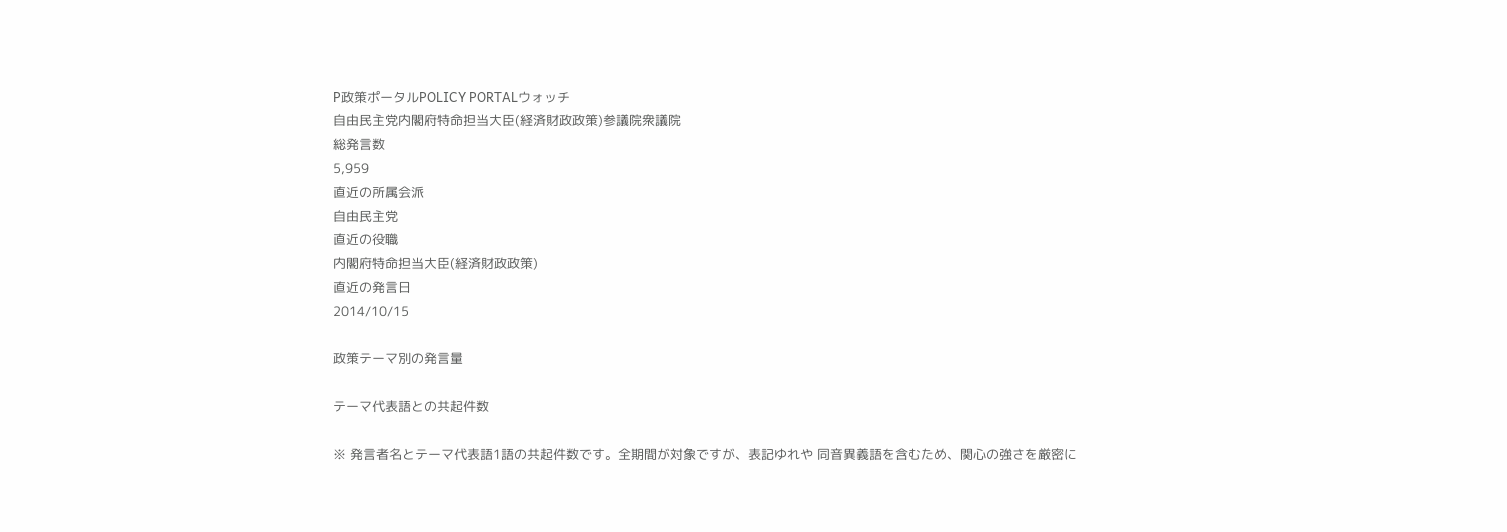P政策ポータルPOLICY PORTALウォッチ
自由民主党内閣府特命担当大臣(経済財政政策)参議院衆議院
総発言数
5,959
直近の所属会派
自由民主党
直近の役職
内閣府特命担当大臣(経済財政政策)
直近の発言日
2014/10/15

政策テーマ別の発言量

テーマ代表語との共起件数

※ 発言者名とテーマ代表語1語の共起件数です。全期間が対象ですが、表記ゆれや 同音異義語を含むため、関心の強さを厳密に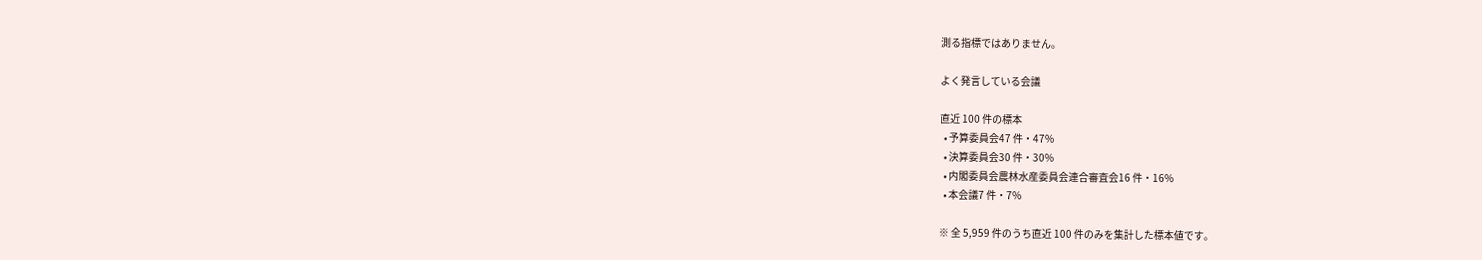測る指標ではありません。

よく発言している会議

直近 100 件の標本
  • 予算委員会47 件・47%
  • 決算委員会30 件・30%
  • 内閣委員会農林水産委員会連合審査会16 件・16%
  • 本会議7 件・7%

※ 全 5,959 件のうち直近 100 件のみを集計した標本値です。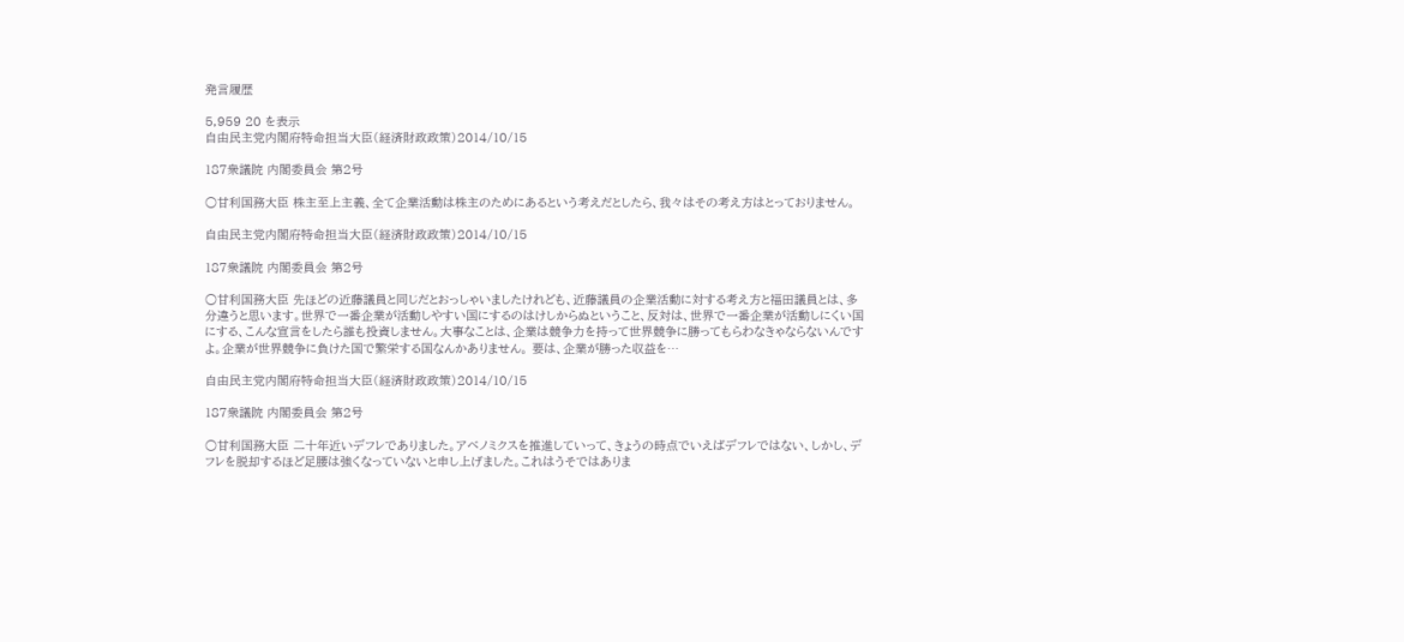発言履歴

5,959 20 を表示
自由民主党内閣府特命担当大臣(経済財政政策)2014/10/15

187衆議院 内閣委員会 第2号

○甘利国務大臣 株主至上主義、全て企業活動は株主のためにあるという考えだとしたら、我々はその考え方はとっておりません。

自由民主党内閣府特命担当大臣(経済財政政策)2014/10/15

187衆議院 内閣委員会 第2号

○甘利国務大臣 先ほどの近藤議員と同じだとおっしゃいましたけれども、近藤議員の企業活動に対する考え方と福田議員とは、多分違うと思います。世界で一番企業が活動しやすい国にするのはけしからぬということ、反対は、世界で一番企業が活動しにくい国にする、こんな宣言をしたら誰も投資しません。大事なことは、企業は競争力を持って世界競争に勝ってもらわなきゃならないんですよ。企業が世界競争に負けた国で繁栄する国なんかありません。 要は、企業が勝った収益を…

自由民主党内閣府特命担当大臣(経済財政政策)2014/10/15

187衆議院 内閣委員会 第2号

○甘利国務大臣 二十年近いデフレでありました。アベノミクスを推進していって、きょうの時点でいえばデフレではない、しかし、デフレを脱却するほど足腰は強くなっていないと申し上げました。これはうそではありま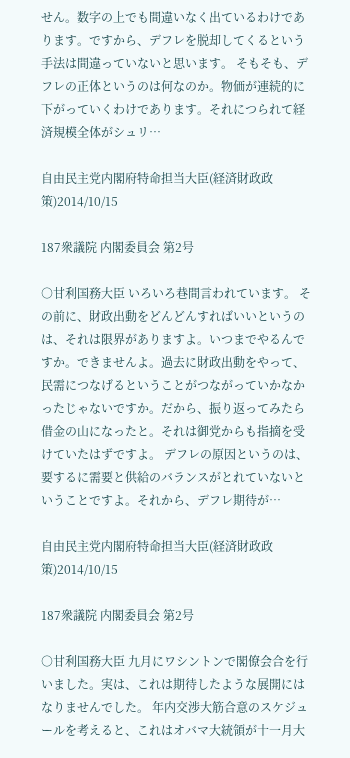せん。数字の上でも間違いなく出ているわけであります。ですから、デフレを脱却してくるという手法は間違っていないと思います。 そもそも、デフレの正体というのは何なのか。物価が連続的に下がっていくわけであります。それにつられて経済規模全体がシュリ…

自由民主党内閣府特命担当大臣(経済財政政策)2014/10/15

187衆議院 内閣委員会 第2号

○甘利国務大臣 いろいろ巷間言われています。 その前に、財政出動をどんどんすればいいというのは、それは限界がありますよ。いつまでやるんですか。できませんよ。過去に財政出動をやって、民需につなげるということがつながっていかなかったじゃないですか。だから、振り返ってみたら借金の山になったと。それは御党からも指摘を受けていたはずですよ。 デフレの原因というのは、要するに需要と供給のバランスがとれていないということですよ。それから、デフレ期待が…

自由民主党内閣府特命担当大臣(経済財政政策)2014/10/15

187衆議院 内閣委員会 第2号

○甘利国務大臣 九月にワシントンで閣僚会合を行いました。実は、これは期待したような展開にはなりませんでした。 年内交渉大筋合意のスケジュールを考えると、これはオバマ大統領が十一月大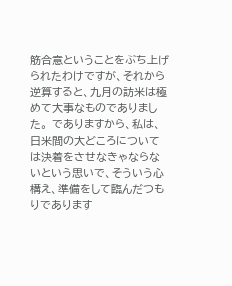筋合意ということをぶち上げられたわけですが、それから逆算すると、九月の訪米は極めて大事なものでありました。 でありますから、私は、日米間の大どころについては決着をさせなきゃならないという思いで、そういう心構え、準備をして臨んだつもりであります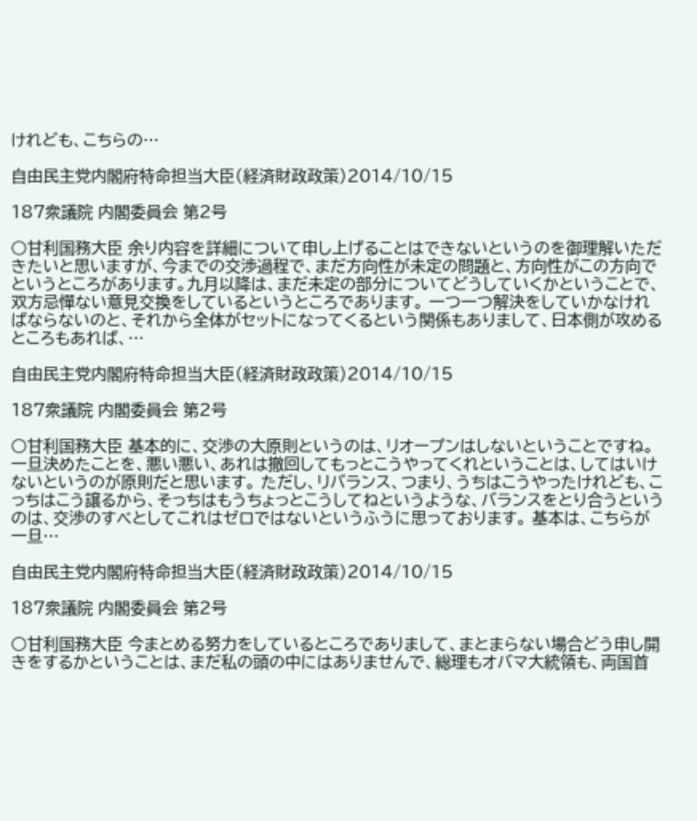けれども、こちらの…

自由民主党内閣府特命担当大臣(経済財政政策)2014/10/15

187衆議院 内閣委員会 第2号

○甘利国務大臣 余り内容を詳細について申し上げることはできないというのを御理解いただきたいと思いますが、今までの交渉過程で、まだ方向性が未定の問題と、方向性がこの方向でというところがあります。九月以降は、まだ未定の部分についてどうしていくかということで、双方忌憚ない意見交換をしているというところであります。 一つ一つ解決をしていかなければならないのと、それから全体がセットになってくるという関係もありまして、日本側が攻めるところもあれば、…

自由民主党内閣府特命担当大臣(経済財政政策)2014/10/15

187衆議院 内閣委員会 第2号

○甘利国務大臣 基本的に、交渉の大原則というのは、リオープンはしないということですね。一旦決めたことを、悪い悪い、あれは撤回してもっとこうやってくれということは、してはいけないというのが原則だと思います。 ただし、リバランス、つまり、うちはこうやったけれども、こっちはこう譲るから、そっちはもうちょっとこうしてねというような、バランスをとり合うというのは、交渉のすべとしてこれはゼロではないというふうに思っております。 基本は、こちらが一旦…

自由民主党内閣府特命担当大臣(経済財政政策)2014/10/15

187衆議院 内閣委員会 第2号

○甘利国務大臣 今まとめる努力をしているところでありまして、まとまらない場合どう申し開きをするかということは、まだ私の頭の中にはありませんで、総理もオバマ大統領も、両国首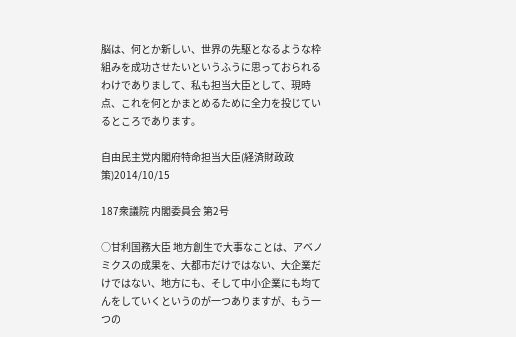脳は、何とか新しい、世界の先駆となるような枠組みを成功させたいというふうに思っておられるわけでありまして、私も担当大臣として、現時点、これを何とかまとめるために全力を投じているところであります。

自由民主党内閣府特命担当大臣(経済財政政策)2014/10/15

187衆議院 内閣委員会 第2号

○甘利国務大臣 地方創生で大事なことは、アベノミクスの成果を、大都市だけではない、大企業だけではない、地方にも、そして中小企業にも均てんをしていくというのが一つありますが、もう一つの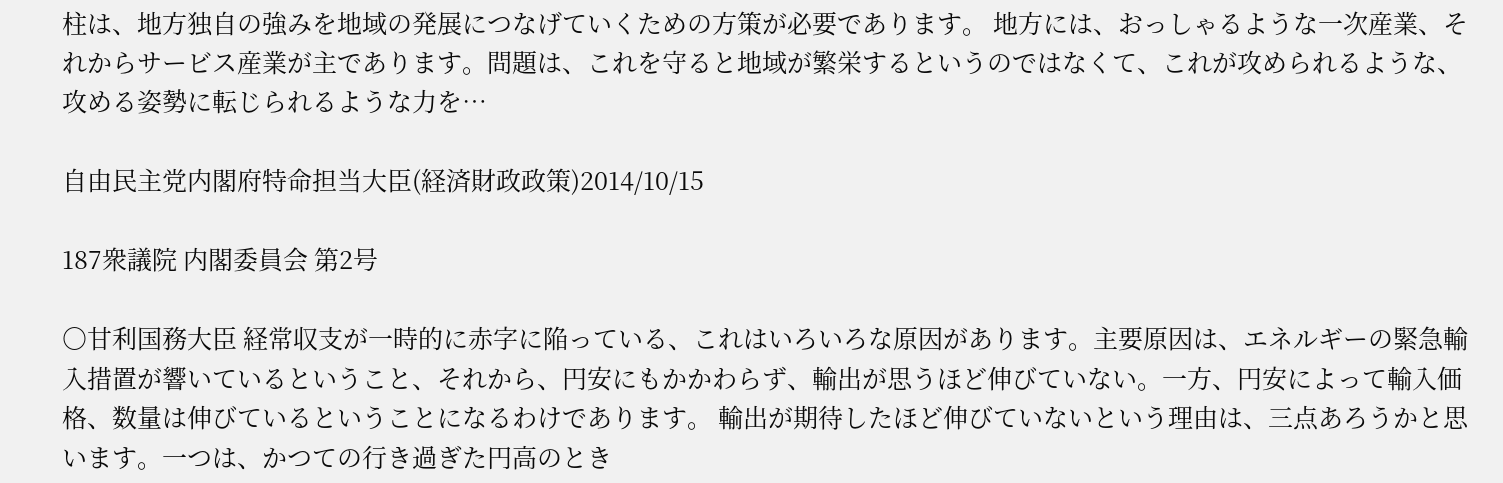柱は、地方独自の強みを地域の発展につなげていくための方策が必要であります。 地方には、おっしゃるような一次産業、それからサービス産業が主であります。問題は、これを守ると地域が繁栄するというのではなくて、これが攻められるような、攻める姿勢に転じられるような力を…

自由民主党内閣府特命担当大臣(経済財政政策)2014/10/15

187衆議院 内閣委員会 第2号

○甘利国務大臣 経常収支が一時的に赤字に陥っている、これはいろいろな原因があります。主要原因は、エネルギーの緊急輸入措置が響いているということ、それから、円安にもかかわらず、輸出が思うほど伸びていない。一方、円安によって輸入価格、数量は伸びているということになるわけであります。 輸出が期待したほど伸びていないという理由は、三点あろうかと思います。一つは、かつての行き過ぎた円高のとき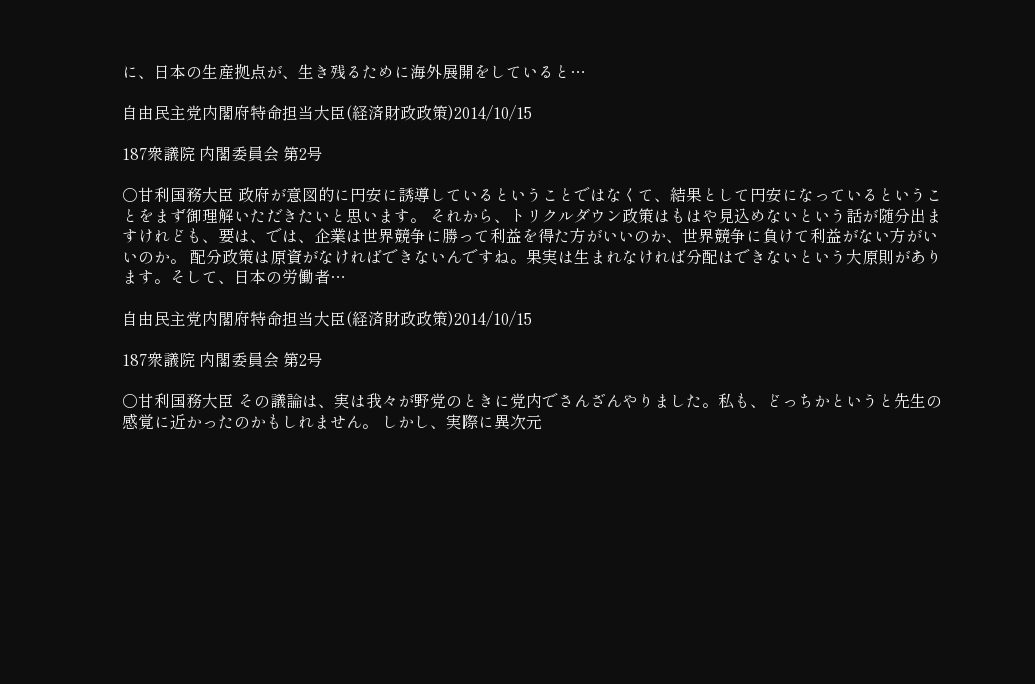に、日本の生産拠点が、生き残るために海外展開をしていると…

自由民主党内閣府特命担当大臣(経済財政政策)2014/10/15

187衆議院 内閣委員会 第2号

○甘利国務大臣 政府が意図的に円安に誘導しているということではなくて、結果として円安になっているということをまず御理解いただきたいと思います。 それから、トリクルダウン政策はもはや見込めないという話が随分出ますけれども、要は、では、企業は世界競争に勝って利益を得た方がいいのか、世界競争に負けて利益がない方がいいのか。 配分政策は原資がなければできないんですね。果実は生まれなければ分配はできないという大原則があります。そして、日本の労働者…

自由民主党内閣府特命担当大臣(経済財政政策)2014/10/15

187衆議院 内閣委員会 第2号

○甘利国務大臣 その議論は、実は我々が野党のときに党内でさんざんやりました。私も、どっちかというと先生の感覚に近かったのかもしれません。 しかし、実際に異次元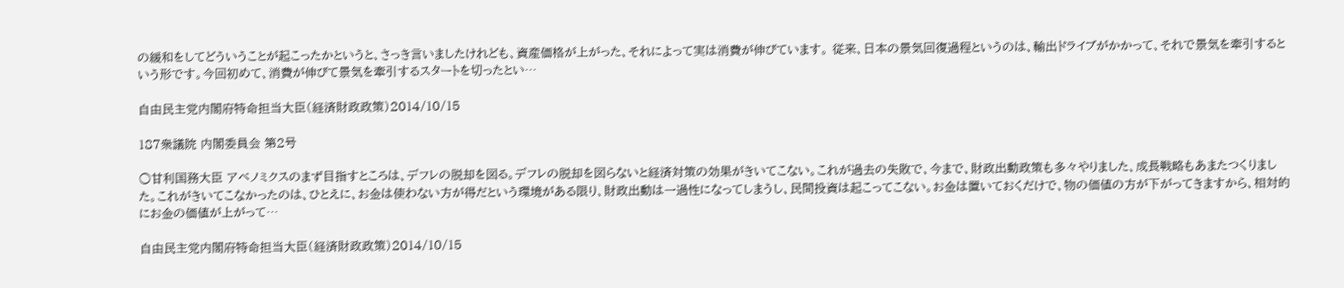の緩和をしてどういうことが起こったかというと、さっき言いましたけれども、資産価格が上がった、それによって実は消費が伸びています。 従来、日本の景気回復過程というのは、輸出ドライブがかかって、それで景気を牽引するという形です。今回初めて、消費が伸びて景気を牽引するスタートを切ったとい…

自由民主党内閣府特命担当大臣(経済財政政策)2014/10/15

187衆議院 内閣委員会 第2号

○甘利国務大臣 アベノミクスのまず目指すところは、デフレの脱却を図る。デフレの脱却を図らないと経済対策の効果がきいてこない。これが過去の失敗で、今まで、財政出動政策も多々やりました、成長戦略もあまたつくりました。これがきいてこなかったのは、ひとえに、お金は使わない方が得だという環境がある限り、財政出動は一過性になってしまうし、民間投資は起こってこない。お金は置いておくだけで、物の価値の方が下がってきますから、相対的にお金の価値が上がって…

自由民主党内閣府特命担当大臣(経済財政政策)2014/10/15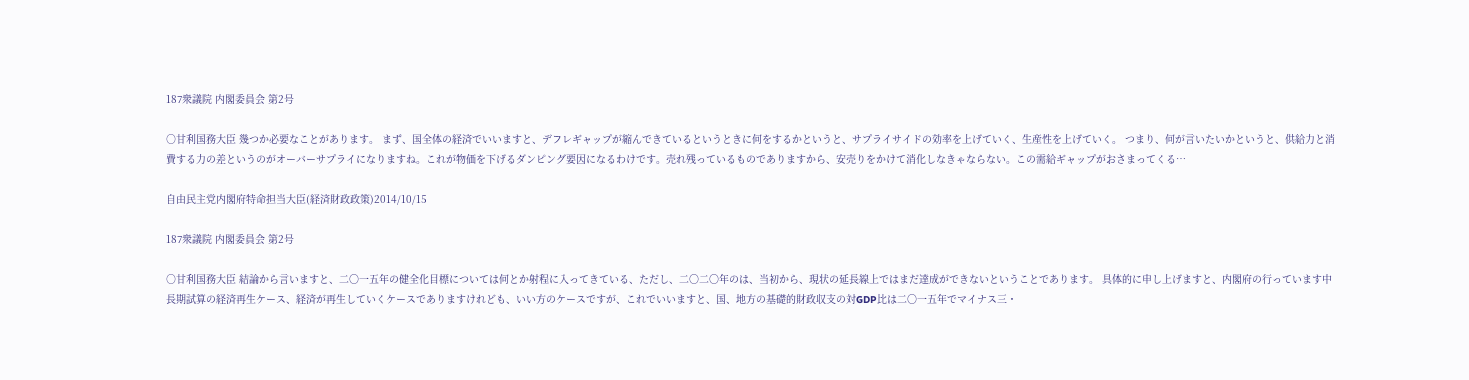187衆議院 内閣委員会 第2号

○甘利国務大臣 幾つか必要なことがあります。 まず、国全体の経済でいいますと、デフレギャップが縮んできているというときに何をするかというと、サプライサイドの効率を上げていく、生産性を上げていく。 つまり、何が言いたいかというと、供給力と消費する力の差というのがオーバーサプライになりますね。これが物価を下げるダンピング要因になるわけです。売れ残っているものでありますから、安売りをかけて消化しなきゃならない。この需給ギャップがおさまってくる…

自由民主党内閣府特命担当大臣(経済財政政策)2014/10/15

187衆議院 内閣委員会 第2号

○甘利国務大臣 結論から言いますと、二〇一五年の健全化目標については何とか射程に入ってきている、ただし、二〇二〇年のは、当初から、現状の延長線上ではまだ達成ができないということであります。 具体的に申し上げますと、内閣府の行っています中長期試算の経済再生ケース、経済が再生していくケースでありますけれども、いい方のケースですが、これでいいますと、国、地方の基礎的財政収支の対GDP比は二〇一五年でマイナス三・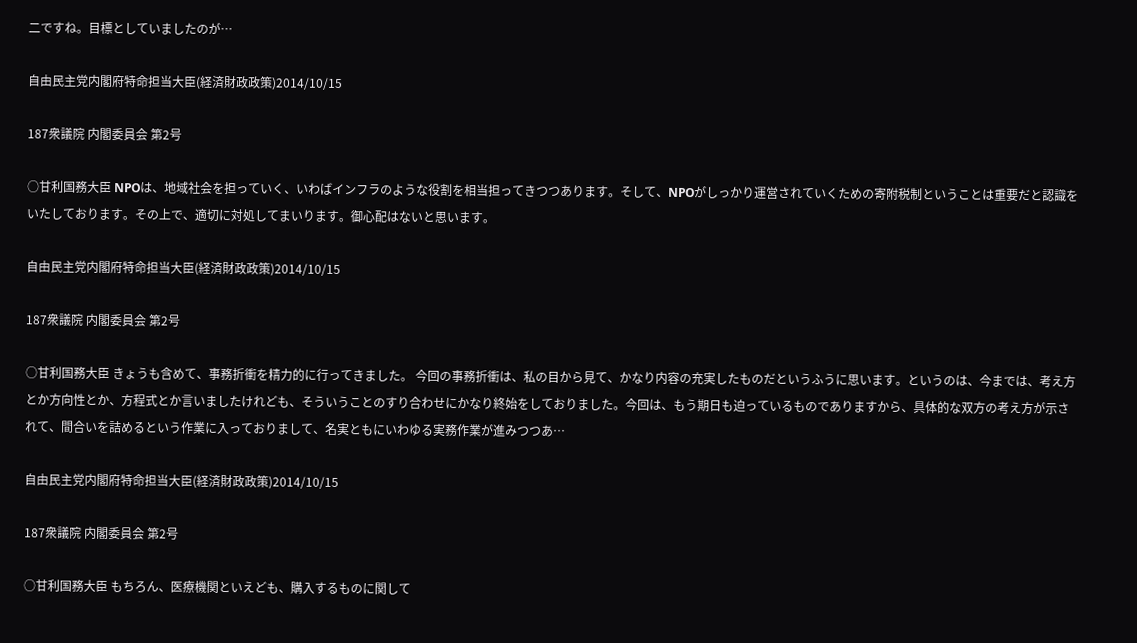二ですね。目標としていましたのが…

自由民主党内閣府特命担当大臣(経済財政政策)2014/10/15

187衆議院 内閣委員会 第2号

○甘利国務大臣 NPOは、地域社会を担っていく、いわばインフラのような役割を相当担ってきつつあります。そして、NPOがしっかり運営されていくための寄附税制ということは重要だと認識をいたしております。その上で、適切に対処してまいります。御心配はないと思います。

自由民主党内閣府特命担当大臣(経済財政政策)2014/10/15

187衆議院 内閣委員会 第2号

○甘利国務大臣 きょうも含めて、事務折衝を精力的に行ってきました。 今回の事務折衝は、私の目から見て、かなり内容の充実したものだというふうに思います。というのは、今までは、考え方とか方向性とか、方程式とか言いましたけれども、そういうことのすり合わせにかなり終始をしておりました。今回は、もう期日も迫っているものでありますから、具体的な双方の考え方が示されて、間合いを詰めるという作業に入っておりまして、名実ともにいわゆる実務作業が進みつつあ…

自由民主党内閣府特命担当大臣(経済財政政策)2014/10/15

187衆議院 内閣委員会 第2号

○甘利国務大臣 もちろん、医療機関といえども、購入するものに関して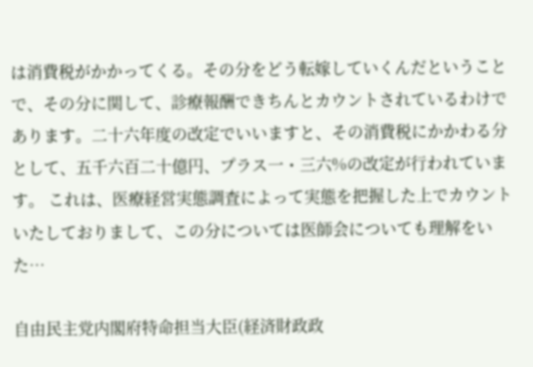は消費税がかかってくる。その分をどう転嫁していくんだということで、その分に関して、診療報酬できちんとカウントされているわけであります。二十六年度の改定でいいますと、その消費税にかかわる分として、五千六百二十億円、プラス一・三六%の改定が行われています。 これは、医療経営実態調査によって実態を把握した上でカウントいたしておりまして、この分については医師会についても理解をいた…

自由民主党内閣府特命担当大臣(経済財政政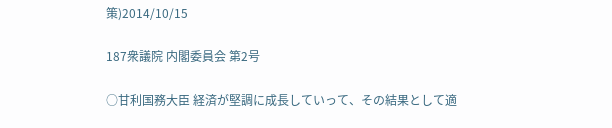策)2014/10/15

187衆議院 内閣委員会 第2号

○甘利国務大臣 経済が堅調に成長していって、その結果として適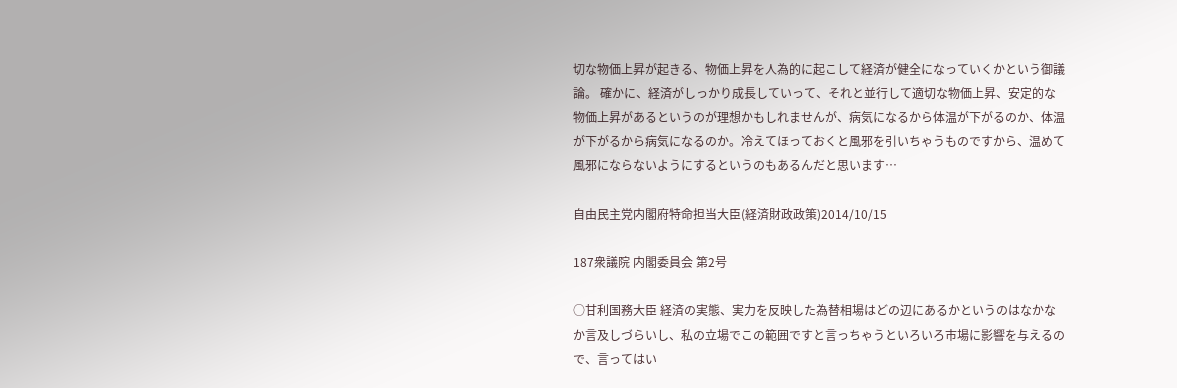切な物価上昇が起きる、物価上昇を人為的に起こして経済が健全になっていくかという御議論。 確かに、経済がしっかり成長していって、それと並行して適切な物価上昇、安定的な物価上昇があるというのが理想かもしれませんが、病気になるから体温が下がるのか、体温が下がるから病気になるのか。冷えてほっておくと風邪を引いちゃうものですから、温めて風邪にならないようにするというのもあるんだと思います…

自由民主党内閣府特命担当大臣(経済財政政策)2014/10/15

187衆議院 内閣委員会 第2号

○甘利国務大臣 経済の実態、実力を反映した為替相場はどの辺にあるかというのはなかなか言及しづらいし、私の立場でこの範囲ですと言っちゃうといろいろ市場に影響を与えるので、言ってはい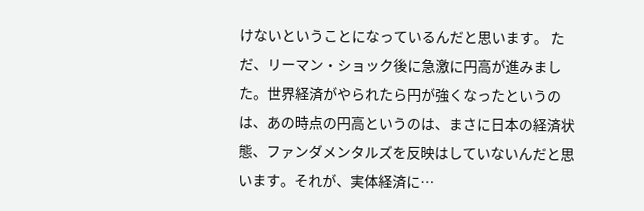けないということになっているんだと思います。 ただ、リーマン・ショック後に急激に円高が進みました。世界経済がやられたら円が強くなったというのは、あの時点の円高というのは、まさに日本の経済状態、ファンダメンタルズを反映はしていないんだと思います。それが、実体経済に…